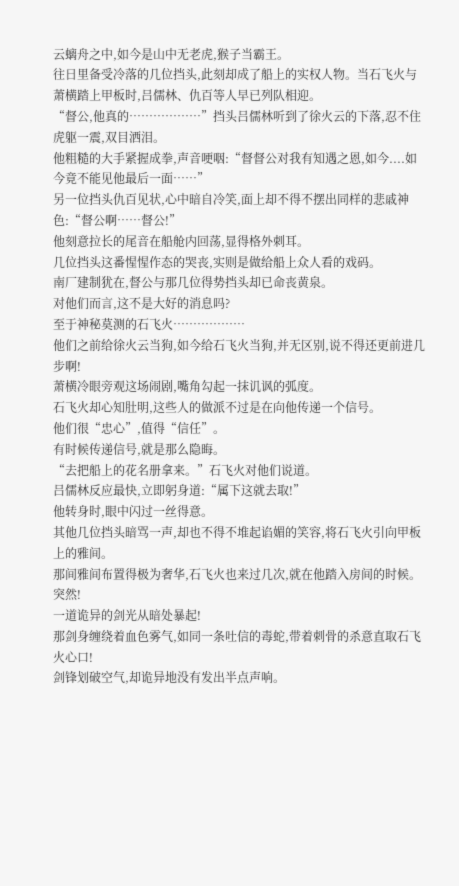云螭舟之中,如今是山中无老虎,猴子当霸王。
往日里备受冷落的几位挡头,此刻却成了船上的实权人物。当石飞火与萧横踏上甲板时,吕儒林、仇百等人早已列队相迎。
“督公,他真的………………”挡头吕儒林听到了徐火云的下落,忍不住虎躯一震,双目洒泪。
他粗糙的大手紧握成拳,声音哽咽:“督督公对我有知遇之恩,如今....如今竟不能见他最后一面……”
另一位挡头仇百见状,心中暗自冷笑,面上却不得不摆出同样的悲戚神色:“督公啊……督公!”
他刻意拉长的尾音在船舱内回荡,显得格外刺耳。
几位挡头这番惺惺作态的哭丧,实则是做给船上众人看的戏码。
南厂建制犹在,督公与那几位得势挡头却已命丧黄泉。
对他们而言,这不是大好的消息吗?
至于神秘莫测的石飞火………………
他们之前给徐火云当狗,如今给石飞火当狗,并无区别,说不得还更前进几步啊!
萧横冷眼旁观这场闹剧,嘴角勾起一抹讥讽的弧度。
石飞火却心知肚明,这些人的做派不过是在向他传递一个信号。
他们很“忠心”,值得“信任”。
有时候传递信号,就是那么隐晦。
“去把船上的花名册拿来。”石飞火对他们说道。
吕儒林反应最快,立即躬身道:“属下这就去取!”
他转身时,眼中闪过一丝得意。
其他几位挡头暗骂一声,却也不得不堆起谄媚的笑容,将石飞火引向甲板上的雅间。
那间雅间布置得极为奢华,石飞火也来过几次,就在他踏入房间的时候。
突然!
一道诡异的剑光从暗处暴起!
那剑身缠绕着血色雾气,如同一条吐信的毒蛇,带着刺骨的杀意直取石飞火心口!
剑锋划破空气,却诡异地没有发出半点声响。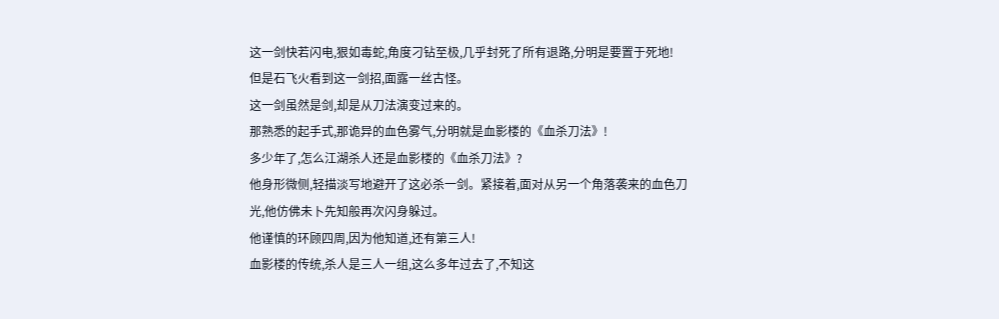这一剑快若闪电,狠如毒蛇,角度刁钻至极,几乎封死了所有退路,分明是要置于死地!
但是石飞火看到这一剑招,面露一丝古怪。
这一剑虽然是剑,却是从刀法演变过来的。
那熟悉的起手式,那诡异的血色雾气,分明就是血影楼的《血杀刀法》!
多少年了,怎么江湖杀人还是血影楼的《血杀刀法》?
他身形微侧,轻描淡写地避开了这必杀一剑。紧接着,面对从另一个角落袭来的血色刀光,他仿佛未卜先知般再次闪身躲过。
他谨慎的环顾四周,因为他知道,还有第三人!
血影楼的传统,杀人是三人一组,这么多年过去了,不知这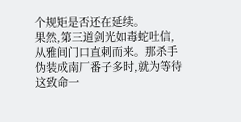个规矩是否还在延续。
果然,第三道剑光如毒蛇吐信,从雅间门口直刺而来。那杀手伪装成南厂番子多时,就为等待这致命一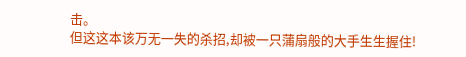击。
但这这本该万无一失的杀招,却被一只蒲扇般的大手生生握住!